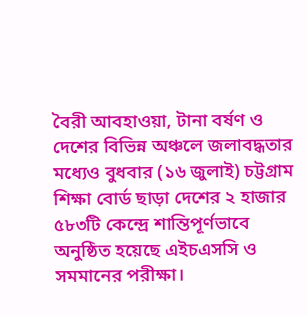বৈরী আবহাওয়া, টানা বর্ষণ ও দেশের বিভিন্ন অঞ্চলে জলাবদ্ধতার মধ্যেও বুধবার (১৬ জুলাই) চট্টগ্রাম শিক্ষা বোর্ড ছাড়া দেশের ২ হাজার ৫৮৩টি কেন্দ্রে শান্তিপূর্ণভাবে অনুষ্ঠিত হয়েছে এইচএসসি ও সমমানের পরীক্ষা।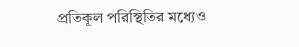প্রতিকূল পরিস্থিতির মধ্যেও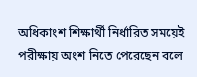অধিকাংশ শিক্ষার্থী নির্ধারিত সময়েই পরীক্ষায় অংশ নিতে পেরেছেন বলে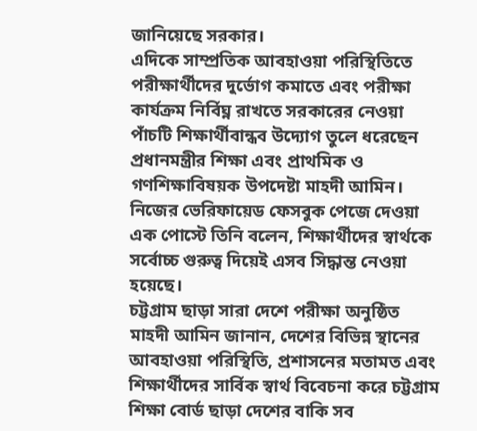জানিয়েছে সরকার।
এদিকে সাম্প্রতিক আবহাওয়া পরিস্থিতিতে পরীক্ষার্থীদের দুর্ভোগ কমাতে এবং পরীক্ষা কার্যক্রম নির্বিঘ্ন রাখতে সরকারের নেওয়া পাঁচটি শিক্ষার্থীবান্ধব উদ্যোগ তুলে ধরেছেন প্রধানমন্ত্রীর শিক্ষা এবং প্রাথমিক ও গণশিক্ষাবিষয়ক উপদেষ্টা মাহদী আমিন।
নিজের ভেরিফায়েড ফেসবুক পেজে দেওয়া এক পোস্টে তিনি বলেন, শিক্ষার্থীদের স্বার্থকে সর্বোচ্চ গুরুত্ব দিয়েই এসব সিদ্ধান্ত নেওয়া হয়েছে।
চট্টগ্রাম ছাড়া সারা দেশে পরীক্ষা অনুষ্ঠিত
মাহদী আমিন জানান, দেশের বিভিন্ন স্থানের আবহাওয়া পরিস্থিতি, প্রশাসনের মতামত এবং শিক্ষার্থীদের সার্বিক স্বার্থ বিবেচনা করে চট্টগ্রাম শিক্ষা বোর্ড ছাড়া দেশের বাকি সব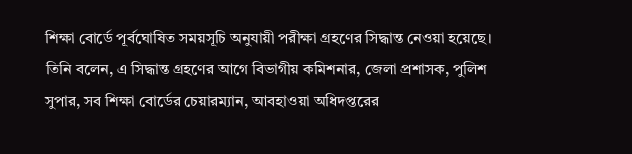শিক্ষা বোর্ডে পূর্বঘোষিত সময়সূচি অনুযায়ী পরীক্ষা গ্রহণের সিদ্ধান্ত নেওয়া হয়েছে।
তিনি বলেন, এ সিদ্ধান্ত গ্রহণের আগে বিভাগীয় কমিশনার, জেলা প্রশাসক, পুলিশ সুপার, সব শিক্ষা বোর্ডের চেয়ারম্যান, আবহাওয়া অধিদপ্তরের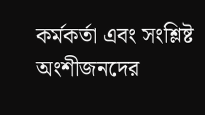কর্মকর্তা এবং সংশ্লিষ্ট অংশীজনদের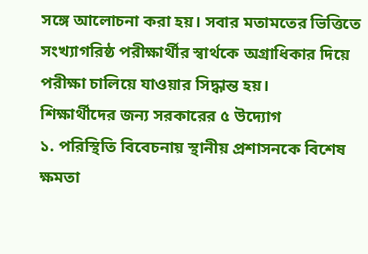সঙ্গে আলোচনা করা হয়। সবার মতামতের ভিত্তিতে সংখ্যাগরিষ্ঠ পরীক্ষার্থীর স্বার্থকে অগ্রাধিকার দিয়ে পরীক্ষা চালিয়ে যাওয়ার সিদ্ধান্ত হয়।
শিক্ষার্থীদের জন্য সরকারের ৫ উদ্যোগ
১. পরিস্থিতি বিবেচনায় স্থানীয় প্রশাসনকে বিশেষ ক্ষমতা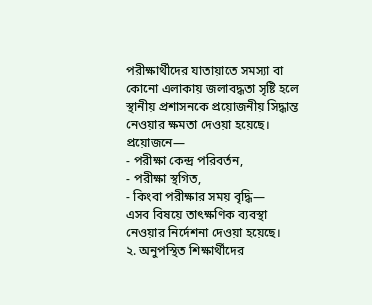পরীক্ষার্থীদের যাতায়াতে সমস্যা বা কোনো এলাকায় জলাবদ্ধতা সৃষ্টি হলে স্থানীয় প্রশাসনকে প্রয়োজনীয় সিদ্ধান্ত নেওয়ার ক্ষমতা দেওয়া হয়েছে।
প্রয়োজনে—
- পরীক্ষা কেন্দ্র পরিবর্তন,
- পরীক্ষা স্থগিত,
- কিংবা পরীক্ষার সময় বৃদ্ধি—
এসব বিষয়ে তাৎক্ষণিক ব্যবস্থা নেওয়ার নির্দেশনা দেওয়া হয়েছে।
২. অনুপস্থিত শিক্ষার্থীদের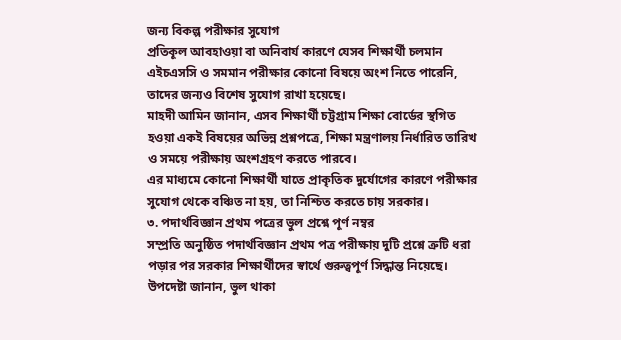জন্য বিকল্প পরীক্ষার সুযোগ
প্রতিকূল আবহাওয়া বা অনিবার্য কারণে যেসব শিক্ষার্থী চলমান এইচএসসি ও সমমান পরীক্ষার কোনো বিষয়ে অংশ নিতে পারেনি, তাদের জন্যও বিশেষ সুযোগ রাখা হয়েছে।
মাহদী আমিন জানান, এসব শিক্ষার্থী চট্টগ্রাম শিক্ষা বোর্ডের স্থগিত হওয়া একই বিষয়ের অভিন্ন প্রশ্নপত্রে, শিক্ষা মন্ত্রণালয় নির্ধারিত তারিখ ও সময়ে পরীক্ষায় অংশগ্রহণ করতে পারবে।
এর মাধ্যমে কোনো শিক্ষার্থী যাতে প্রাকৃতিক দুর্যোগের কারণে পরীক্ষার সুযোগ থেকে বঞ্চিত না হয়, তা নিশ্চিত করতে চায় সরকার।
৩. পদার্থবিজ্ঞান প্রথম পত্রের ভুল প্রশ্নে পূর্ণ নম্বর
সম্প্রতি অনুষ্ঠিত পদার্থবিজ্ঞান প্রথম পত্র পরীক্ষায় দুটি প্রশ্নে ত্রুটি ধরা পড়ার পর সরকার শিক্ষার্থীদের স্বার্থে গুরুত্বপূর্ণ সিদ্ধান্ত নিয়েছে।
উপদেষ্টা জানান, ভুল থাকা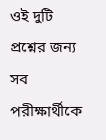ওই দুটি প্রশ্নের জন্য সব পরীক্ষার্থীকে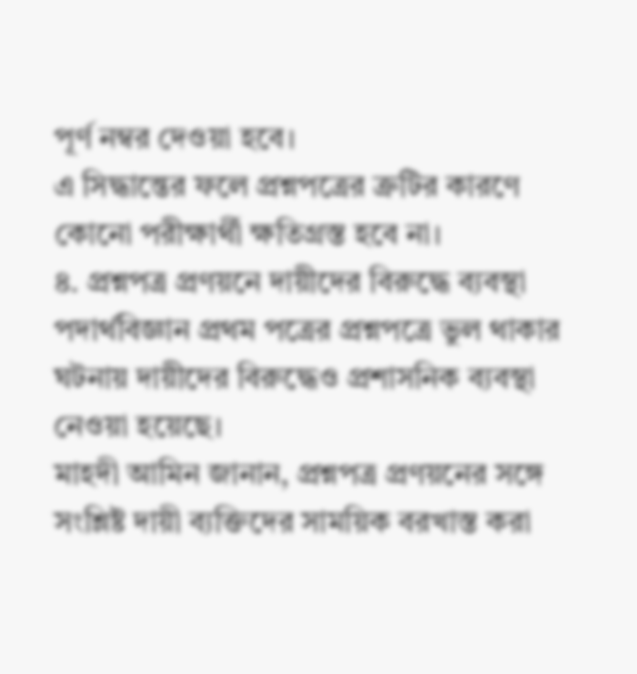পূর্ণ নম্বর দেওয়া হবে।
এ সিদ্ধান্তের ফলে প্রশ্নপত্রের ত্রুটির কারণে কোনো পরীক্ষার্থী ক্ষতিগ্রস্ত হবে না।
৪. প্রশ্নপত্র প্রণয়নে দায়ীদের বিরুদ্ধে ব্যবস্থা
পদার্থবিজ্ঞান প্রথম পত্রের প্রশ্নপত্রে ভুল থাকার ঘটনায় দায়ীদের বিরুদ্ধেও প্রশাসনিক ব্যবস্থা নেওয়া হয়েছে।
মাহদী আমিন জানান, প্রশ্নপত্র প্রণয়নের সঙ্গে সংশ্লিষ্ট দায়ী ব্যক্তিদের সাময়িক বরখাস্ত করা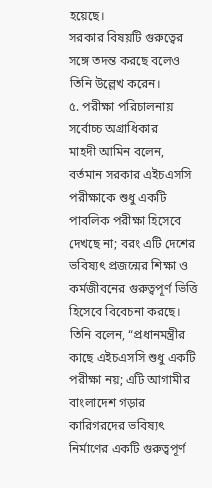হয়েছে।
সরকার বিষয়টি গুরুত্বের সঙ্গে তদন্ত করছে বলেও তিনি উল্লেখ করেন।
৫. পরীক্ষা পরিচালনায় সর্বোচ্চ অগ্রাধিকার
মাহদী আমিন বলেন, বর্তমান সরকার এইচএসসি পরীক্ষাকে শুধু একটি পাবলিক পরীক্ষা হিসেবে দেখছে না; বরং এটি দেশের ভবিষ্যৎ প্রজন্মের শিক্ষা ও কর্মজীবনের গুরুত্বপূর্ণ ভিত্তি হিসেবে বিবেচনা করছে।
তিনি বলেন, “প্রধানমন্ত্রীর কাছে এইচএসসি শুধু একটি পরীক্ষা নয়; এটি আগামীর বাংলাদেশ গড়ার কারিগরদের ভবিষ্যৎ নির্মাণের একটি গুরুত্বপূর্ণ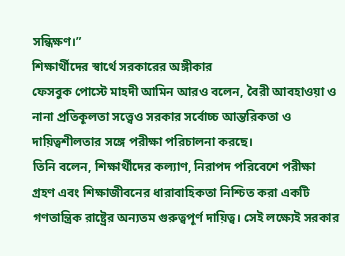সন্ধিক্ষণ।”
শিক্ষার্থীদের স্বার্থে সরকারের অঙ্গীকার
ফেসবুক পোস্টে মাহদী আমিন আরও বলেন, বৈরী আবহাওয়া ও নানা প্রতিকূলতা সত্ত্বেও সরকার সর্বোচ্চ আন্তরিকতা ও দায়িত্বশীলতার সঙ্গে পরীক্ষা পরিচালনা করছে।
তিনি বলেন, শিক্ষার্থীদের কল্যাণ, নিরাপদ পরিবেশে পরীক্ষা গ্রহণ এবং শিক্ষাজীবনের ধারাবাহিকতা নিশ্চিত করা একটি গণতান্ত্রিক রাষ্ট্রের অন্যতম গুরুত্বপূর্ণ দায়িত্ব। সেই লক্ষ্যেই সরকার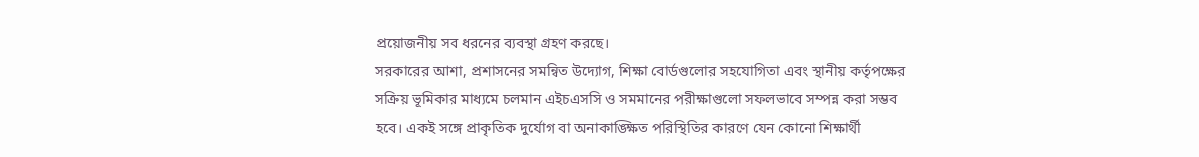প্রয়োজনীয় সব ধরনের ব্যবস্থা গ্রহণ করছে।
সরকারের আশা, প্রশাসনের সমন্বিত উদ্যোগ, শিক্ষা বোর্ডগুলোর সহযোগিতা এবং স্থানীয় কর্তৃপক্ষের সক্রিয় ভূমিকার মাধ্যমে চলমান এইচএসসি ও সমমানের পরীক্ষাগুলো সফলভাবে সম্পন্ন করা সম্ভব হবে। একই সঙ্গে প্রাকৃতিক দুর্যোগ বা অনাকাঙ্ক্ষিত পরিস্থিতির কারণে যেন কোনো শিক্ষার্থী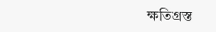ক্ষতিগ্রস্ত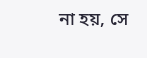না হয়, সে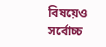বিষয়েও সর্বোচ্চ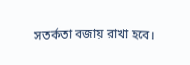সতর্কতা বজায় রাখা হবে।